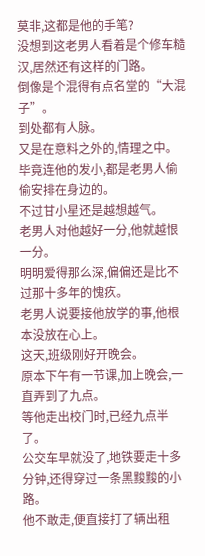莫非,这都是他的手笔?
没想到这老男人看着是个修车糙汉,居然还有这样的门路。
倒像是个混得有点名堂的“大混子”。
到处都有人脉。
又是在意料之外的,情理之中。
毕竟连他的发小,都是老男人偷偷安排在身边的。
不过甘小星还是越想越气。
老男人对他越好一分,他就越恨一分。
明明爱得那么深,偏偏还是比不过那十多年的愧疚。
老男人说要接他放学的事,他根本没放在心上。
这天,班级刚好开晚会。
原本下午有一节课,加上晚会,一直弄到了九点。
等他走出校门时,已经九点半了。
公交车早就没了,地铁要走十多分钟,还得穿过一条黑黢黢的小路。
他不敢走,便直接打了辆出租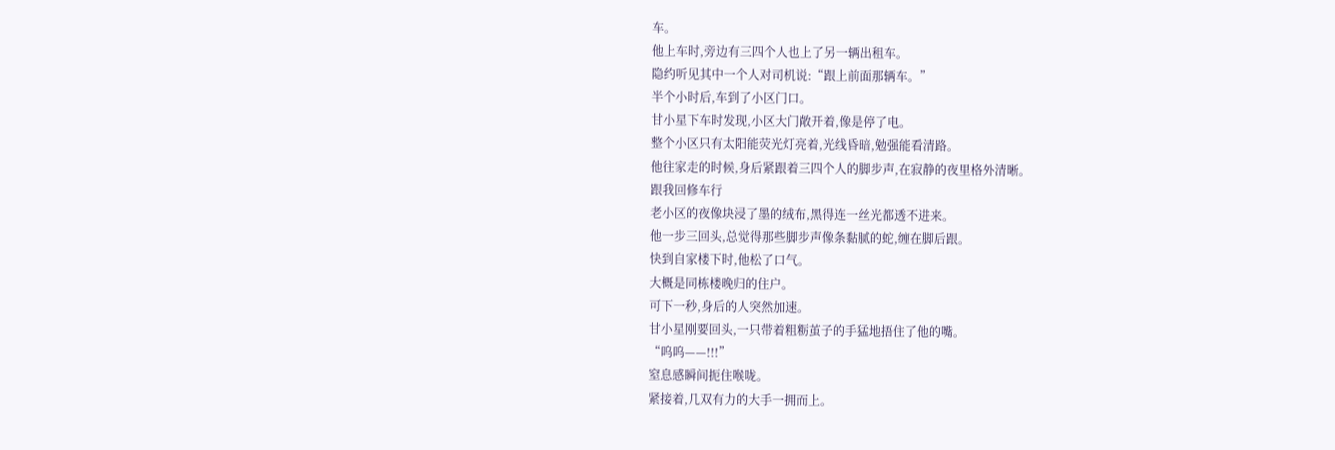车。
他上车时,旁边有三四个人也上了另一辆出租车。
隐约听见其中一个人对司机说:“跟上前面那辆车。”
半个小时后,车到了小区门口。
甘小星下车时发现,小区大门敞开着,像是停了电。
整个小区只有太阳能荧光灯亮着,光线昏暗,勉强能看清路。
他往家走的时候,身后紧跟着三四个人的脚步声,在寂静的夜里格外清晰。
跟我回修车行
老小区的夜像块浸了墨的绒布,黑得连一丝光都透不进来。
他一步三回头,总觉得那些脚步声像条黏腻的蛇,缠在脚后跟。
快到自家楼下时,他松了口气。
大概是同栋楼晚归的住户。
可下一秒,身后的人突然加速。
甘小星刚要回头,一只带着粗粝茧子的手猛地捂住了他的嘴。
“呜呜——!!!”
窒息感瞬间扼住喉咙。
紧接着,几双有力的大手一拥而上。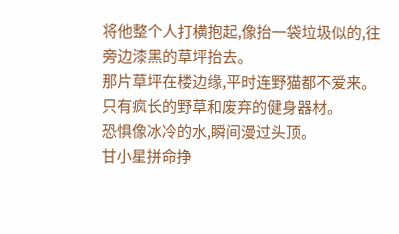将他整个人打横抱起,像抬一袋垃圾似的,往旁边漆黑的草坪抬去。
那片草坪在楼边缘,平时连野猫都不爱来。
只有疯长的野草和废弃的健身器材。
恐惧像冰冷的水,瞬间漫过头顶。
甘小星拼命挣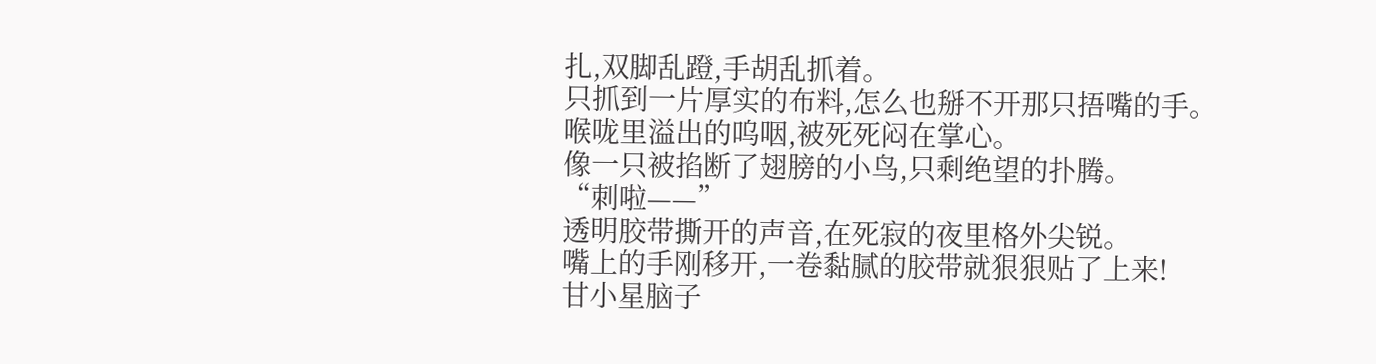扎,双脚乱蹬,手胡乱抓着。
只抓到一片厚实的布料,怎么也掰不开那只捂嘴的手。
喉咙里溢出的呜咽,被死死闷在掌心。
像一只被掐断了翅膀的小鸟,只剩绝望的扑腾。
“刺啦——”
透明胶带撕开的声音,在死寂的夜里格外尖锐。
嘴上的手刚移开,一卷黏腻的胶带就狠狠贴了上来!
甘小星脑子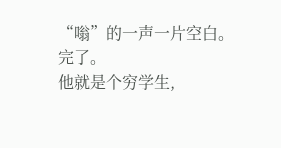“嗡”的一声一片空白。
完了。
他就是个穷学生,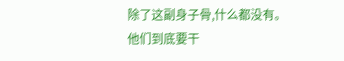除了这副身子骨,什么都没有。
他们到底要干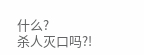什么?
杀人灭口吗?!